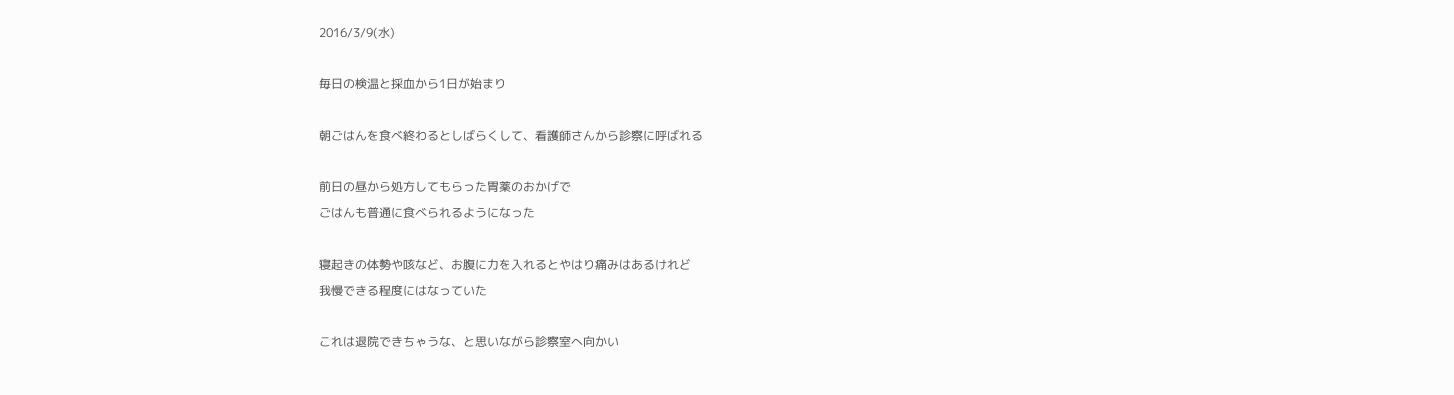2016/3/9(水)

毎日の検温と採血から1日が始まり

朝ごはんを食べ終わるとしばらくして、看護師さんから診察に呼ばれる

前日の昼から処方してもらった胃薬のおかげで
ごはんも普通に食べられるようになった

寝起きの体勢や咳など、お腹に力を入れるとやはり痛みはあるけれど
我慢できる程度にはなっていた

これは退院できちゃうな、と思いながら診察室へ向かい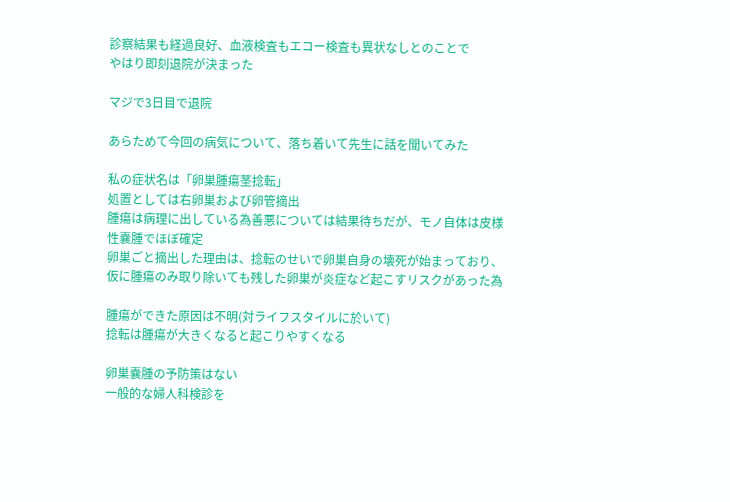診察結果も経過良好、血液検査もエコー検査も異状なしとのことで
やはり即刻退院が決まった

マジで3日目で退院

あらためて今回の病気について、落ち着いて先生に話を聞いてみた

私の症状名は「卵巣腫瘍茎捻転」
処置としては右卵巣および卵管摘出
腫瘍は病理に出している為善悪については結果待ちだが、モノ自体は皮様性嚢腫でほぼ確定
卵巣ごと摘出した理由は、捻転のせいで卵巣自身の壊死が始まっており、仮に腫瘍のみ取り除いても残した卵巣が炎症など起こすリスクがあった為

腫瘍ができた原因は不明(対ライフスタイルに於いて)
捻転は腫瘍が大きくなると起こりやすくなる

卵巣嚢腫の予防策はない
一般的な婦人科検診を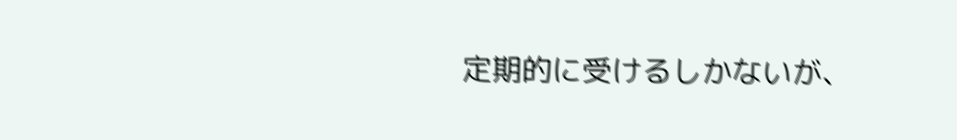定期的に受けるしかないが、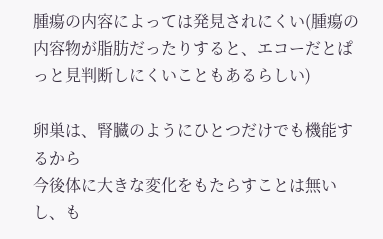腫瘍の内容によっては発見されにくい(腫瘍の内容物が脂肪だったりすると、エコーだとぱっと見判断しにくいこともあるらしい)

卵巣は、腎臓のようにひとつだけでも機能するから
今後体に大きな変化をもたらすことは無いし、も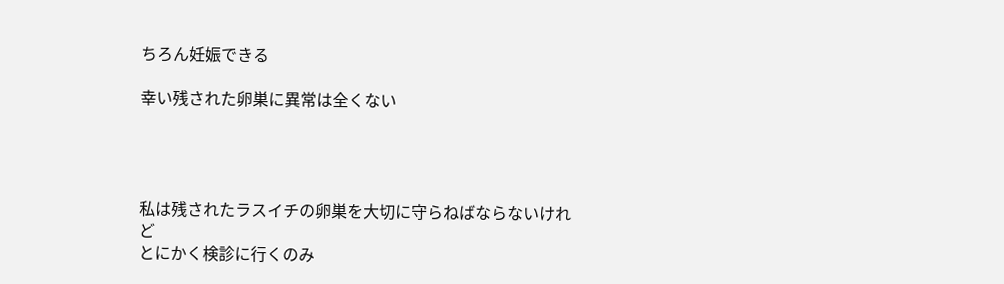ちろん妊娠できる

幸い残された卵巣に異常は全くない




私は残されたラスイチの卵巣を大切に守らねばならないけれど
とにかく検診に行くのみ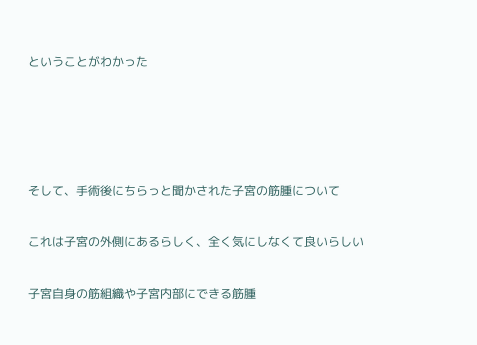ということがわかった




そして、手術後にちらっと聞かされた子宮の筋腫について

これは子宮の外側にあるらしく、全く気にしなくて良いらしい

子宮自身の筋組織や子宮内部にできる筋腫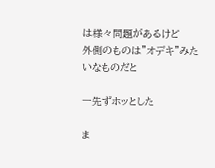は様々問題があるけど
外側のものは"オデキ"みたいなものだと

一先ずホッとした

ま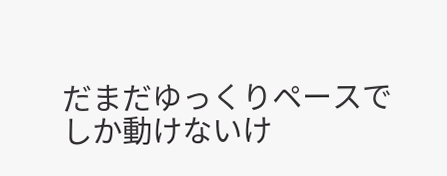だまだゆっくりペースでしか動けないけ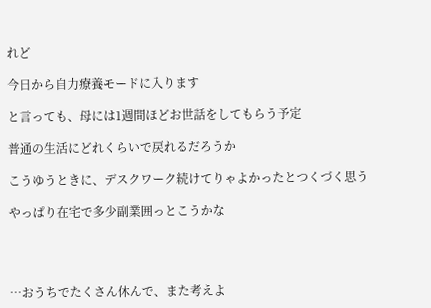れど

今日から自力療養モードに入ります

と言っても、母には1週間ほどお世話をしてもらう予定

普通の生活にどれくらいで戻れるだろうか

こうゆうときに、デスクワーク続けてりゃよかったとつくづく思う

やっぱり在宅で多少副業囲っとこうかな




…おうちでたくさん休んで、また考えよ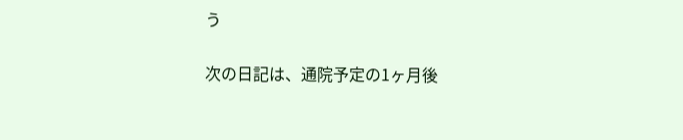う

次の日記は、通院予定の1ヶ月後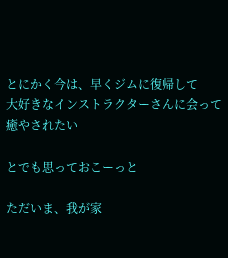とにかく今は、早くジムに復帰して
大好きなインストラクターさんに会って癒やされたい

とでも思っておこーっと

ただいま、我が家